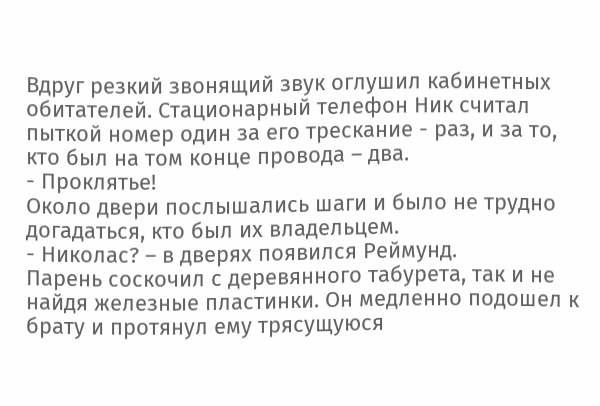Вдруг резкий звонящий звук оглушил кабинетных обитателей. Стационарный телефон Ник считал пыткой номер один за его трескание - раз, и за то, кто был на том конце провода – два.
- Проклятье!
Около двери послышались шаги и было не трудно догадаться, кто был их владельцем.
- Николас? – в дверях появился Реймунд.
Парень соскочил с деревянного табурета, так и не найдя железные пластинки. Он медленно подошел к брату и протянул ему трясущуюся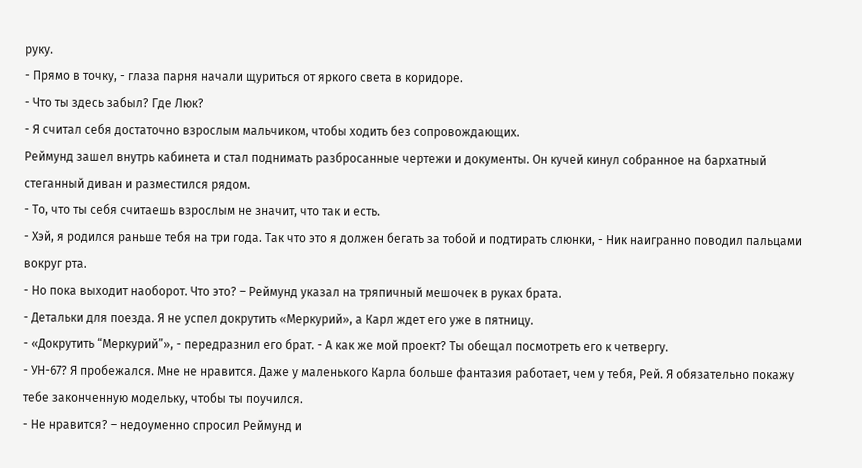руку.
- Прямо в точку, - глаза парня начали щуриться от яркого света в коридоре.
- Что ты здесь забыл? Где Люк?
- Я считал себя достаточно взрослым мальчиком, чтобы ходить без сопровождающих.
Реймунд зашел внутрь кабинета и стал поднимать разбросанные чертежи и документы. Он кучей кинул собранное на бархатный стеганный диван и разместился рядом.
- То, что ты себя считаешь взрослым не значит, что так и есть.
- Хэй, я родился раньше тебя на три года. Так что это я должен бегать за тобой и подтирать слюнки, - Ник наигранно поводил пальцами вокруг рта.
- Но пока выходит наоборот. Что это? – Реймунд указал на тряпичный мешочек в руках брата.
- Детальки для поезда. Я не успел докрутить «Меркурий», а Карл ждет его уже в пятницу.
- «Докрутить “Меркурий”», - передразнил его брат. - А как же мой проект? Ты обещал посмотреть его к четвергу.
- УН-67? Я пробежался. Мне не нравится. Даже у маленького Карла больше фантазия работает, чем у тебя, Рей. Я обязательно покажу тебе законченную модельку, чтобы ты поучился.
- Не нравится? – недоуменно спросил Реймунд и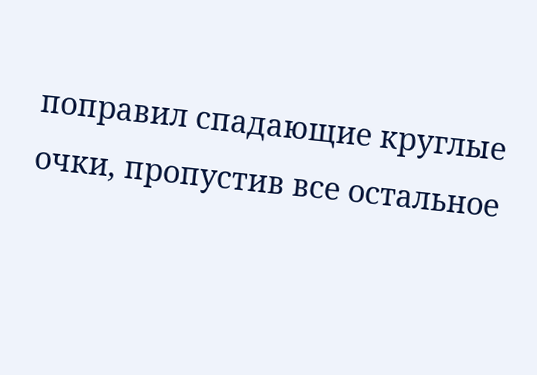поправил спадающие круглые очки, пропустив все остальное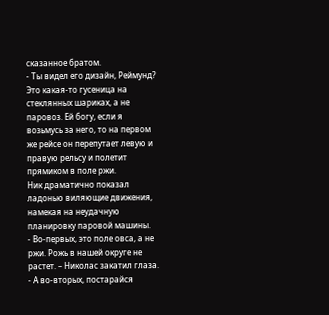сказанное братом.
- Ты видел его дизайн, Реймунд? Это какая-то гусеница на стеклянных шариках, а не паровоз. Ей богу, если я возьмусь за него, то на первом же рейсе он перепутает левую и правую рельсу и полетит прямиком в поле ржи.
Ник драматично показал ладонью виляющие движения, намекая на неудачную планировку паровой машины.
- Во-первых, это поле овса, а не ржи. Рожь в нашей округе не растет. – Николас закатил глаза. - А во-вторых, постарайся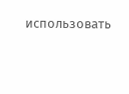использовать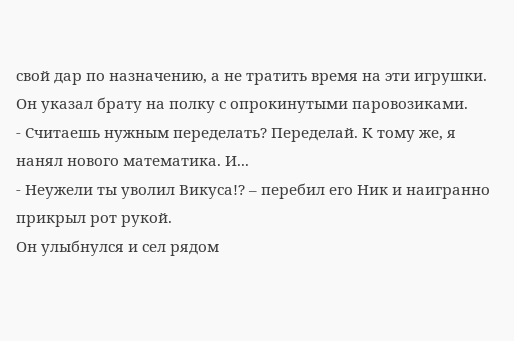свой дар по назначению, а не тратить время на эти игрушки.
Он указал брату на полку с опрокинутыми паровозиками.
- Считаешь нужным переделать? Переделай. К тому же, я нанял нового математика. И...
- Неужели ты уволил Викуса!? – перебил его Ник и наигранно прикрыл рот рукой.
Он улыбнулся и сел рядом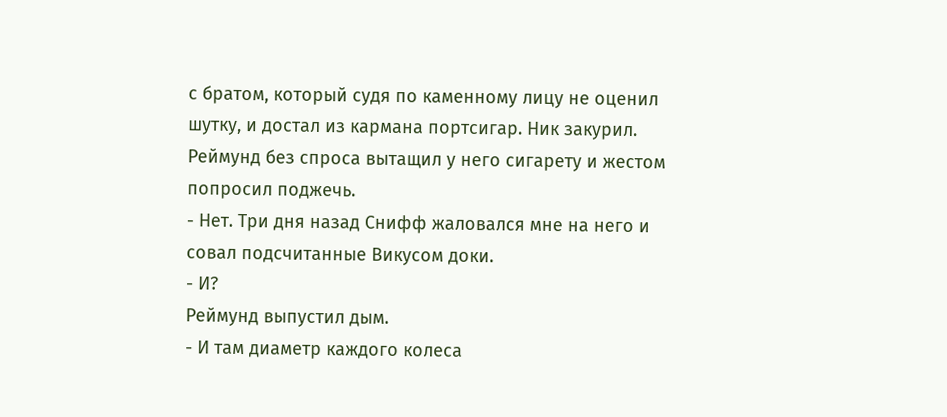с братом, который судя по каменному лицу не оценил шутку, и достал из кармана портсигар. Ник закурил. Реймунд без спроса вытащил у него сигарету и жестом попросил поджечь.
- Нет. Три дня назад Снифф жаловался мне на него и совал подсчитанные Викусом доки.
- И?
Реймунд выпустил дым.
- И там диаметр каждого колеса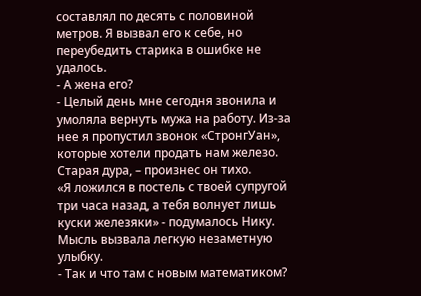составлял по десять с половиной метров. Я вызвал его к себе, но переубедить старика в ошибке не удалось.
- А жена его?
- Целый день мне сегодня звонила и умоляла вернуть мужа на работу. Из-за нее я пропустил звонок «СтронгУан», которые хотели продать нам железо. Старая дура, – произнес он тихо.
«Я ложился в постель с твоей супругой три часа назад, а тебя волнует лишь куски железяки» - подумалось Нику. Мысль вызвала легкую незаметную улыбку.
- Так и что там с новым математиком?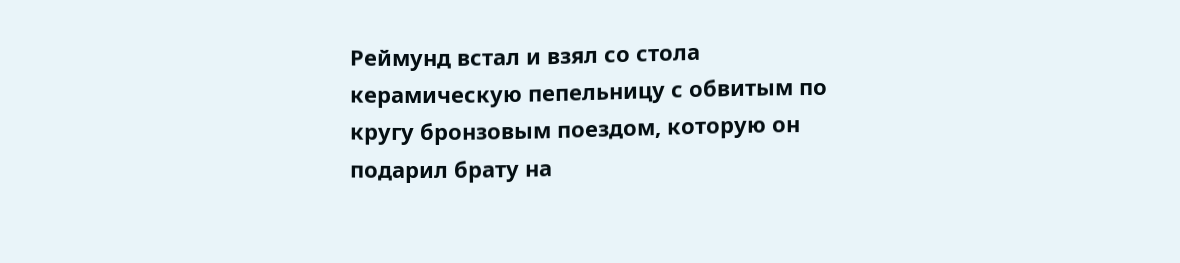Реймунд встал и взял со стола керамическую пепельницу с обвитым по кругу бронзовым поездом, которую он подарил брату на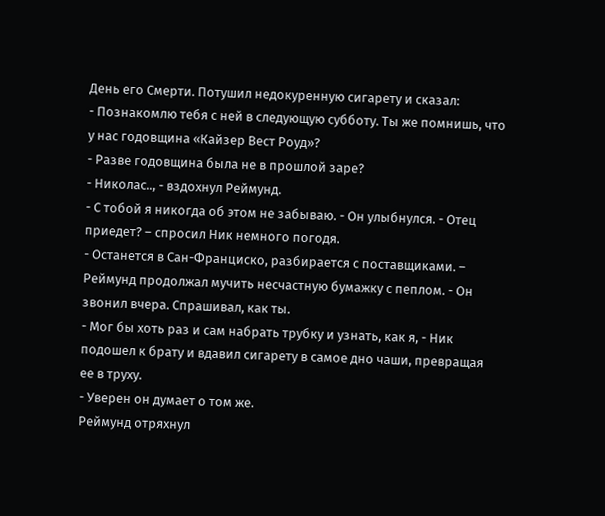День его Смерти. Потушил недокуренную сигарету и сказал:
- Познакомлю тебя с ней в следующую субботу. Ты же помнишь, что у нас годовщина «Кайзер Вест Роуд»?
- Разве годовщина была не в прошлой заре?
- Николас.., - вздохнул Реймунд.
- С тобой я никогда об этом не забываю. - Он улыбнулся. - Отец приедет? – спросил Ник немного погодя.
- Останется в Сан-Франциско, разбирается с поставщиками. – Реймунд продолжал мучить несчастную бумажку с пеплом. - Он звонил вчера. Спрашивал, как ты.
- Мог бы хоть раз и сам набрать трубку и узнать, как я, - Ник подошел к брату и вдавил сигарету в самое дно чаши, превращая ее в труху.
- Уверен он думает о том же.
Реймунд отряхнул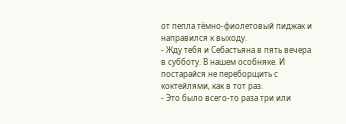от пепла тёмно-фиолетовый пиджак и направился к выходу.
- Жду тебя и Себастьяна в пять вечера в субботу. В нашем особняке. И постарайся не переборщить с коктейлями, как в тот раз.
- Это было всего-то раза три или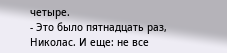четыре.
- Это было пятнадцать раз, Николас. И еще: не все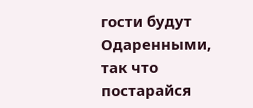гости будут Одаренными, так что постарайся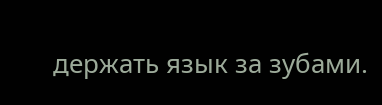держать язык за зубами.